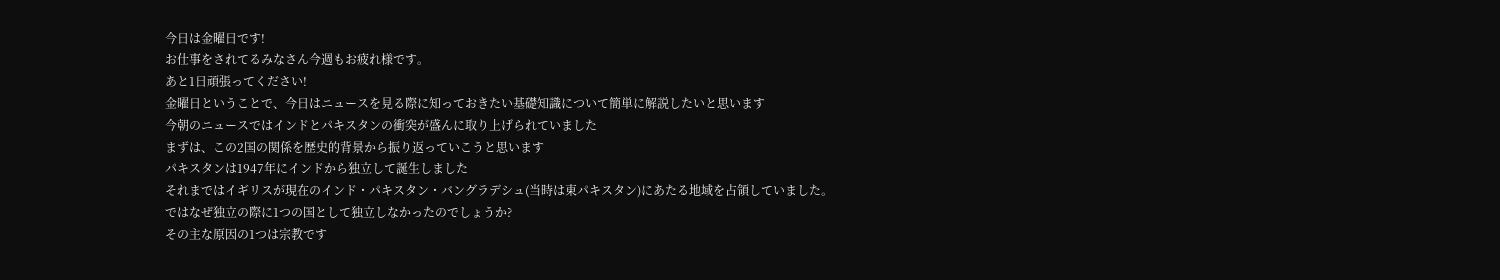今日は金曜日です!
お仕事をされてるみなさん今週もお疲れ様です。
あと1日頑張ってください!
金曜日ということで、今日はニュースを見る際に知っておきたい基礎知識について簡単に解説したいと思います
今朝のニュースではインドとパキスタンの衝突が盛んに取り上げられていました
まずは、この2国の関係を歴史的背景から振り返っていこうと思います
パキスタンは1947年にインドから独立して誕生しました
それまではイギリスが現在のインド・パキスタン・バングラデシュ(当時は東パキスタン)にあたる地域を占領していました。
ではなぜ独立の際に1つの国として独立しなかったのでしょうか?
その主な原因の1つは宗教です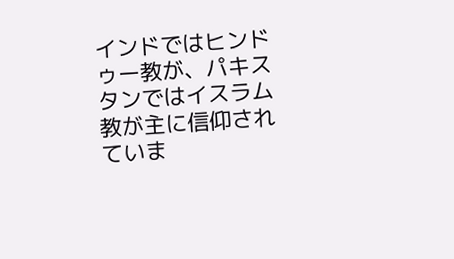インドではヒンドゥー教が、パキスタンではイスラム教が主に信仰されていま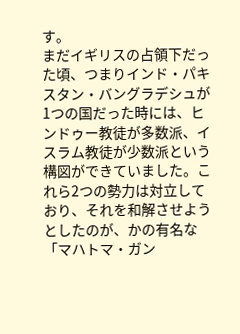す。
まだイギリスの占領下だった頃、つまりインド・パキスタン・バングラデシュが1つの国だった時には、ヒンドゥー教徒が多数派、イスラム教徒が少数派という構図ができていました。これら2つの勢力は対立しており、それを和解させようとしたのが、かの有名な「マハトマ・ガン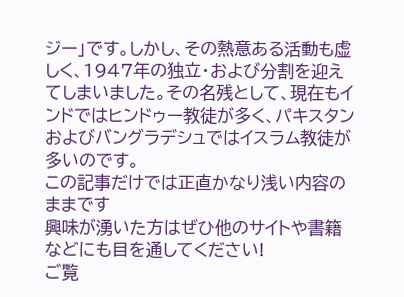ジー」です。しかし、その熱意ある活動も虚しく、1947年の独立・および分割を迎えてしまいました。その名残として、現在もインドではヒンドゥー教徒が多く、パキスタンおよびバングラデシュではイスラム教徒が多いのです。
この記事だけでは正直かなり浅い内容のままです
興味が湧いた方はぜひ他のサイトや書籍などにも目を通してください!
ご覧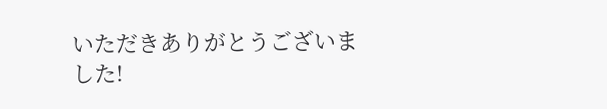いただきありがとうございました!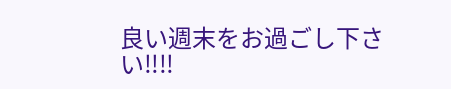良い週末をお過ごし下さい‼‼